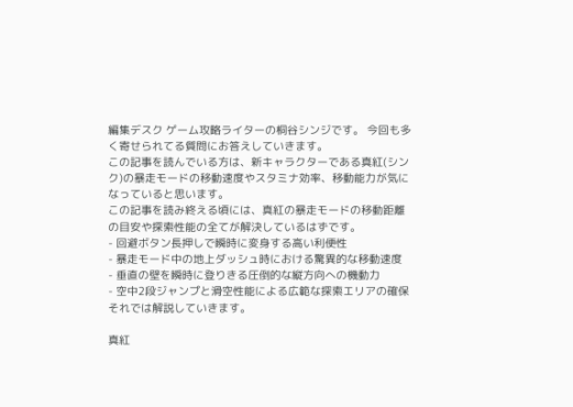編集デスク ゲーム攻略ライターの桐谷シンジです。 今回も多く寄せられてる質問にお答えしていきます。
この記事を読んでいる方は、新キャラクターである真紅(シンク)の暴走モードの移動速度やスタミナ効率、移動能力が気になっていると思います。
この記事を読み終える頃には、真紅の暴走モードの移動距離の目安や探索性能の全てが解決しているはずです。
- 回避ボタン長押しで瞬時に変身する高い利便性
- 暴走モード中の地上ダッシュ時における驚異的な移動速度
- 垂直の壁を瞬時に登りきる圧倒的な縦方向への機動力
- 空中2段ジャンプと滑空性能による広範な探索エリアの確保
それでは解説していきます。

真紅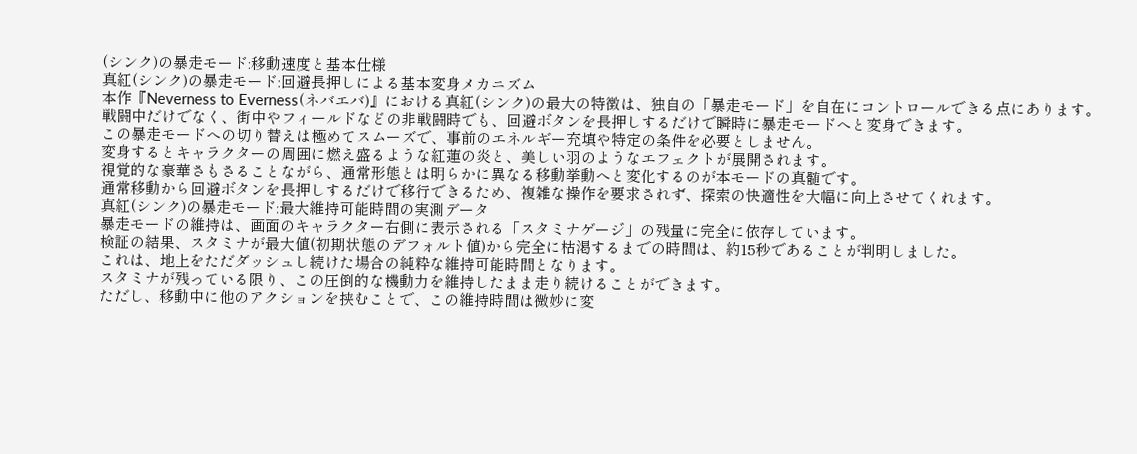(シンク)の暴走モード:移動速度と基本仕様
真紅(シンク)の暴走モード:回避長押しによる基本変身メカニズム
本作『Neverness to Everness(ネバエバ)』における真紅(シンク)の最大の特徴は、独自の「暴走モード」を自在にコントロールできる点にあります。
戦闘中だけでなく、街中やフィールドなどの非戦闘時でも、回避ボタンを長押しするだけで瞬時に暴走モードへと変身できます。
この暴走モードへの切り替えは極めてスムーズで、事前のエネルギー充填や特定の条件を必要としません。
変身するとキャラクターの周囲に燃え盛るような紅蓮の炎と、美しい羽のようなエフェクトが展開されます。
視覚的な豪華さもさることながら、通常形態とは明らかに異なる移動挙動へと変化するのが本モードの真髄です。
通常移動から回避ボタンを長押しするだけで移行できるため、複雑な操作を要求されず、探索の快適性を大幅に向上させてくれます。
真紅(シンク)の暴走モード:最大維持可能時間の実測データ
暴走モードの維持は、画面のキャラクター右側に表示される「スタミナゲージ」の残量に完全に依存しています。
検証の結果、スタミナが最大値(初期状態のデフォルト値)から完全に枯渇するまでの時間は、約15秒であることが判明しました。
これは、地上をただダッシュし続けた場合の純粋な維持可能時間となります。
スタミナが残っている限り、この圧倒的な機動力を維持したまま走り続けることができます。
ただし、移動中に他のアクションを挟むことで、この維持時間は微妙に変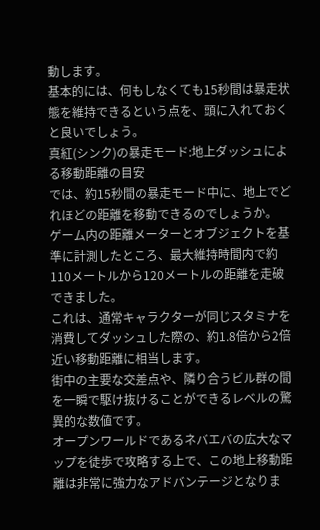動します。
基本的には、何もしなくても15秒間は暴走状態を維持できるという点を、頭に入れておくと良いでしょう。
真紅(シンク)の暴走モード:地上ダッシュによる移動距離の目安
では、約15秒間の暴走モード中に、地上でどれほどの距離を移動できるのでしょうか。
ゲーム内の距離メーターとオブジェクトを基準に計測したところ、最大維持時間内で約110メートルから120メートルの距離を走破できました。
これは、通常キャラクターが同じスタミナを消費してダッシュした際の、約1.8倍から2倍近い移動距離に相当します。
街中の主要な交差点や、隣り合うビル群の間を一瞬で駆け抜けることができるレベルの驚異的な数値です。
オープンワールドであるネバエバの広大なマップを徒歩で攻略する上で、この地上移動距離は非常に強力なアドバンテージとなりま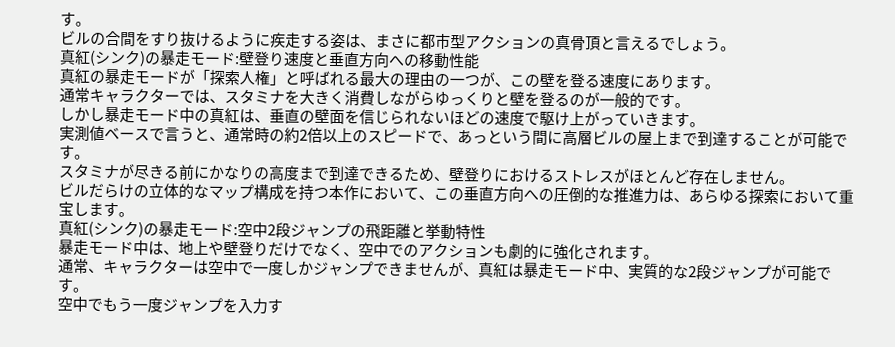す。
ビルの合間をすり抜けるように疾走する姿は、まさに都市型アクションの真骨頂と言えるでしょう。
真紅(シンク)の暴走モード:壁登り速度と垂直方向への移動性能
真紅の暴走モードが「探索人権」と呼ばれる最大の理由の一つが、この壁を登る速度にあります。
通常キャラクターでは、スタミナを大きく消費しながらゆっくりと壁を登るのが一般的です。
しかし暴走モード中の真紅は、垂直の壁面を信じられないほどの速度で駆け上がっていきます。
実測値ベースで言うと、通常時の約2倍以上のスピードで、あっという間に高層ビルの屋上まで到達することが可能です。
スタミナが尽きる前にかなりの高度まで到達できるため、壁登りにおけるストレスがほとんど存在しません。
ビルだらけの立体的なマップ構成を持つ本作において、この垂直方向への圧倒的な推進力は、あらゆる探索において重宝します。
真紅(シンク)の暴走モード:空中2段ジャンプの飛距離と挙動特性
暴走モード中は、地上や壁登りだけでなく、空中でのアクションも劇的に強化されます。
通常、キャラクターは空中で一度しかジャンプできませんが、真紅は暴走モード中、実質的な2段ジャンプが可能です。
空中でもう一度ジャンプを入力す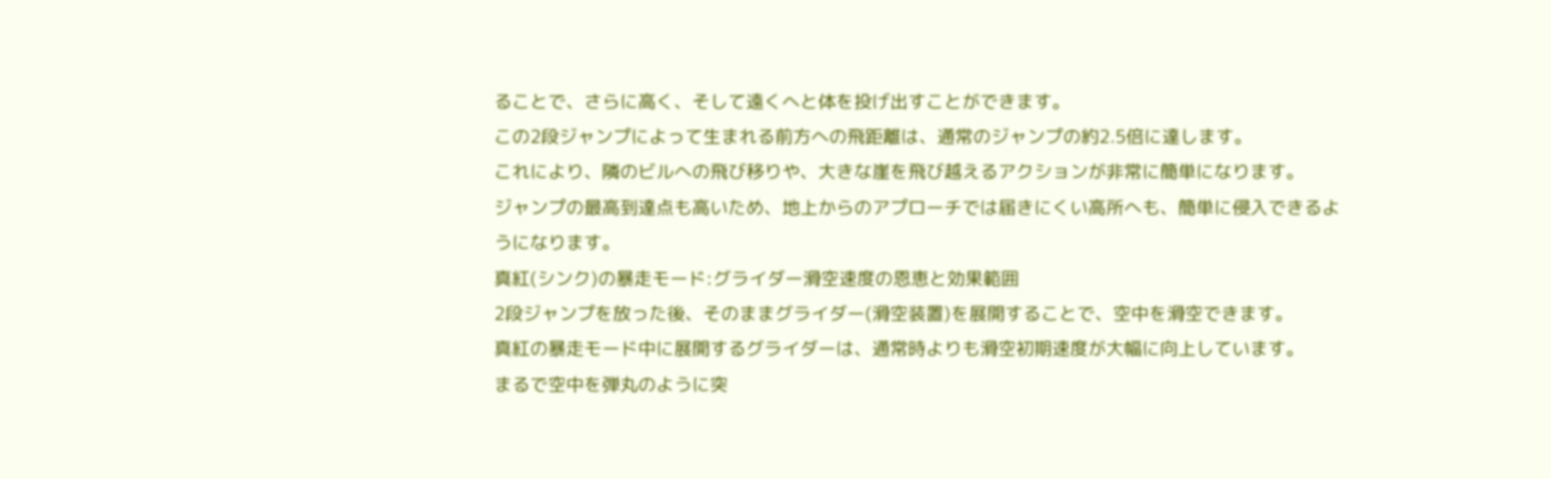ることで、さらに高く、そして遠くへと体を投げ出すことができます。
この2段ジャンプによって生まれる前方への飛距離は、通常のジャンプの約2.5倍に達します。
これにより、隣のビルへの飛び移りや、大きな崖を飛び越えるアクションが非常に簡単になります。
ジャンプの最高到達点も高いため、地上からのアプローチでは届きにくい高所へも、簡単に侵入できるようになります。
真紅(シンク)の暴走モード:グライダー滑空速度の恩恵と効果範囲
2段ジャンプを放った後、そのままグライダー(滑空装置)を展開することで、空中を滑空できます。
真紅の暴走モード中に展開するグライダーは、通常時よりも滑空初期速度が大幅に向上しています。
まるで空中を弾丸のように突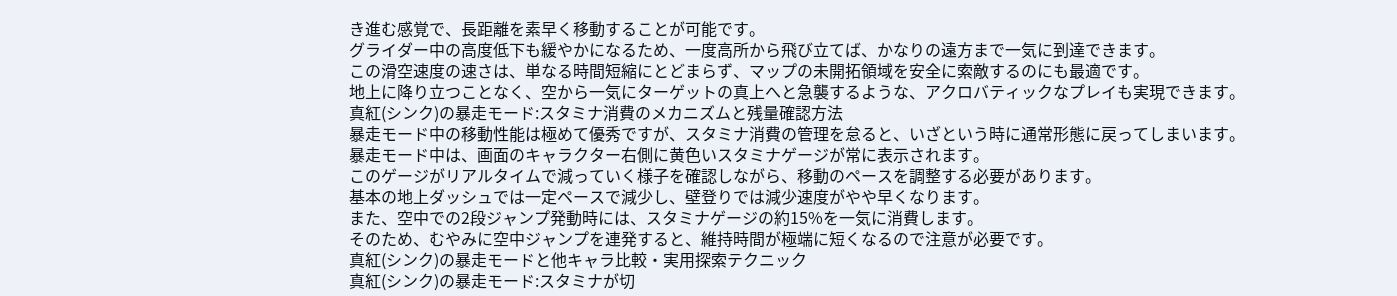き進む感覚で、長距離を素早く移動することが可能です。
グライダー中の高度低下も緩やかになるため、一度高所から飛び立てば、かなりの遠方まで一気に到達できます。
この滑空速度の速さは、単なる時間短縮にとどまらず、マップの未開拓領域を安全に索敵するのにも最適です。
地上に降り立つことなく、空から一気にターゲットの真上へと急襲するような、アクロバティックなプレイも実現できます。
真紅(シンク)の暴走モード:スタミナ消費のメカニズムと残量確認方法
暴走モード中の移動性能は極めて優秀ですが、スタミナ消費の管理を怠ると、いざという時に通常形態に戻ってしまいます。
暴走モード中は、画面のキャラクター右側に黄色いスタミナゲージが常に表示されます。
このゲージがリアルタイムで減っていく様子を確認しながら、移動のペースを調整する必要があります。
基本の地上ダッシュでは一定ペースで減少し、壁登りでは減少速度がやや早くなります。
また、空中での2段ジャンプ発動時には、スタミナゲージの約15%を一気に消費します。
そのため、むやみに空中ジャンプを連発すると、維持時間が極端に短くなるので注意が必要です。
真紅(シンク)の暴走モードと他キャラ比較・実用探索テクニック
真紅(シンク)の暴走モード:スタミナが切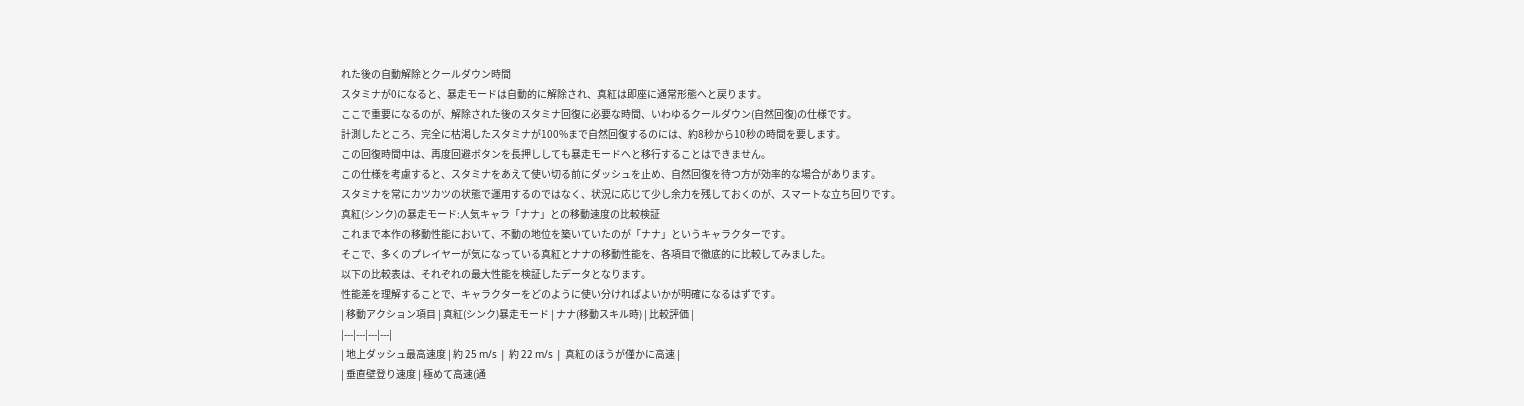れた後の自動解除とクールダウン時間
スタミナが0になると、暴走モードは自動的に解除され、真紅は即座に通常形態へと戻ります。
ここで重要になるのが、解除された後のスタミナ回復に必要な時間、いわゆるクールダウン(自然回復)の仕様です。
計測したところ、完全に枯渇したスタミナが100%まで自然回復するのには、約8秒から10秒の時間を要します。
この回復時間中は、再度回避ボタンを長押ししても暴走モードへと移行することはできません。
この仕様を考慮すると、スタミナをあえて使い切る前にダッシュを止め、自然回復を待つ方が効率的な場合があります。
スタミナを常にカツカツの状態で運用するのではなく、状況に応じて少し余力を残しておくのが、スマートな立ち回りです。
真紅(シンク)の暴走モード:人気キャラ「ナナ」との移動速度の比較検証
これまで本作の移動性能において、不動の地位を築いていたのが「ナナ」というキャラクターです。
そこで、多くのプレイヤーが気になっている真紅とナナの移動性能を、各項目で徹底的に比較してみました。
以下の比較表は、それぞれの最大性能を検証したデータとなります。
性能差を理解することで、キャラクターをどのように使い分ければよいかが明確になるはずです。
| 移動アクション項目 | 真紅(シンク)暴走モード | ナナ(移動スキル時) | 比較評価 |
|---|---|---|---|
| 地上ダッシュ最高速度 | 約 25 m/s | 約 22 m/s | 真紅のほうが僅かに高速 |
| 垂直壁登り速度 | 極めて高速(通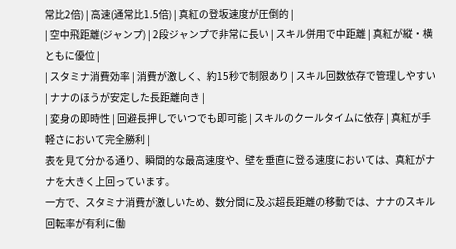常比2倍) | 高速(通常比1.5倍) | 真紅の登坂速度が圧倒的 |
| 空中飛距離(ジャンプ) | 2段ジャンプで非常に長い | スキル併用で中距離 | 真紅が縦・横ともに優位 |
| スタミナ消費効率 | 消費が激しく、約15秒で制限あり | スキル回数依存で管理しやすい | ナナのほうが安定した長距離向き |
| 変身の即時性 | 回避長押しでいつでも即可能 | スキルのクールタイムに依存 | 真紅が手軽さにおいて完全勝利 |
表を見て分かる通り、瞬間的な最高速度や、壁を垂直に登る速度においては、真紅がナナを大きく上回っています。
一方で、スタミナ消費が激しいため、数分間に及ぶ超長距離の移動では、ナナのスキル回転率が有利に働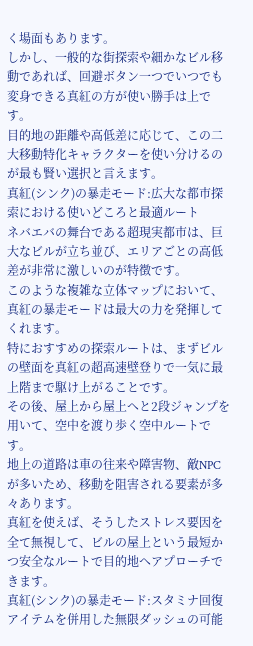く場面もあります。
しかし、一般的な街探索や細かなビル移動であれば、回避ボタン一つでいつでも変身できる真紅の方が使い勝手は上です。
目的地の距離や高低差に応じて、この二大移動特化キャラクターを使い分けるのが最も賢い選択と言えます。
真紅(シンク)の暴走モード:広大な都市探索における使いどころと最適ルート
ネバエバの舞台である超現実都市は、巨大なビルが立ち並び、エリアごとの高低差が非常に激しいのが特徴です。
このような複雑な立体マップにおいて、真紅の暴走モードは最大の力を発揮してくれます。
特におすすめの探索ルートは、まずビルの壁面を真紅の超高速壁登りで一気に最上階まで駆け上がることです。
その後、屋上から屋上へと2段ジャンプを用いて、空中を渡り歩く空中ルートです。
地上の道路は車の往来や障害物、敵NPCが多いため、移動を阻害される要素が多々あります。
真紅を使えば、そうしたストレス要因を全て無視して、ビルの屋上という最短かつ安全なルートで目的地へアプローチできます。
真紅(シンク)の暴走モード:スタミナ回復アイテムを併用した無限ダッシュの可能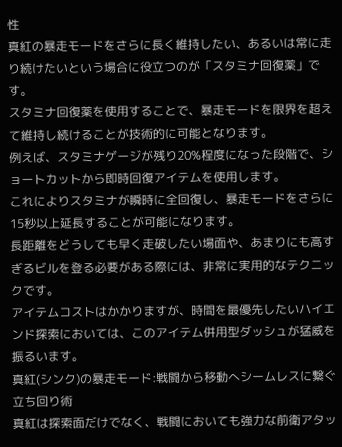性
真紅の暴走モードをさらに長く維持したい、あるいは常に走り続けたいという場合に役立つのが「スタミナ回復薬」です。
スタミナ回復薬を使用することで、暴走モードを限界を超えて維持し続けることが技術的に可能となります。
例えば、スタミナゲージが残り20%程度になった段階で、ショートカットから即時回復アイテムを使用します。
これによりスタミナが瞬時に全回復し、暴走モードをさらに15秒以上延長することが可能になります。
長距離をどうしても早く走破したい場面や、あまりにも高すぎるビルを登る必要がある際には、非常に実用的なテクニックです。
アイテムコストはかかりますが、時間を最優先したいハイエンド探索においては、このアイテム併用型ダッシュが猛威を振るいます。
真紅(シンク)の暴走モード:戦闘から移動へシームレスに繋ぐ立ち回り術
真紅は探索面だけでなく、戦闘においても強力な前衛アタッ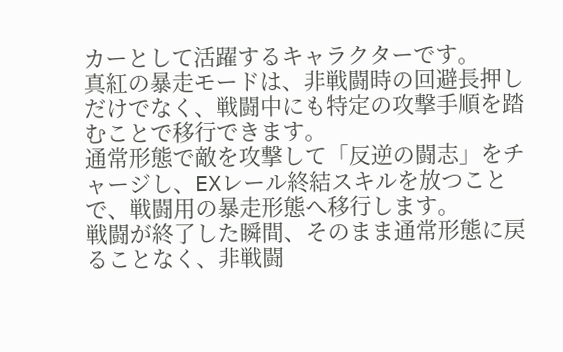カーとして活躍するキャラクターです。
真紅の暴走モードは、非戦闘時の回避長押しだけでなく、戦闘中にも特定の攻撃手順を踏むことで移行できます。
通常形態で敵を攻撃して「反逆の闘志」をチャージし、EXレール終結スキルを放つことで、戦闘用の暴走形態へ移行します。
戦闘が終了した瞬間、そのまま通常形態に戻ることなく、非戦闘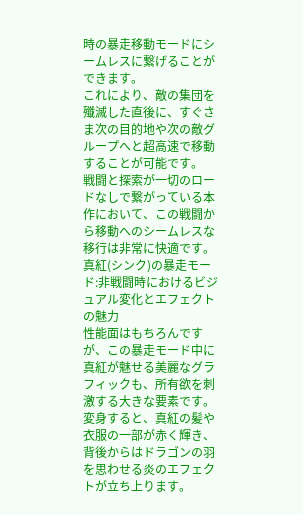時の暴走移動モードにシームレスに繋げることができます。
これにより、敵の集団を殲滅した直後に、すぐさま次の目的地や次の敵グループへと超高速で移動することが可能です。
戦闘と探索が一切のロードなしで繋がっている本作において、この戦闘から移動へのシームレスな移行は非常に快適です。
真紅(シンク)の暴走モード:非戦闘時におけるビジュアル変化とエフェクトの魅力
性能面はもちろんですが、この暴走モード中に真紅が魅せる美麗なグラフィックも、所有欲を刺激する大きな要素です。
変身すると、真紅の髪や衣服の一部が赤く輝き、背後からはドラゴンの羽を思わせる炎のエフェクトが立ち上ります。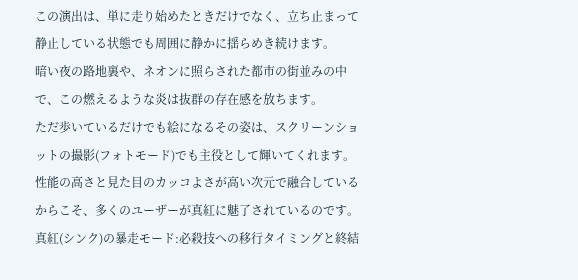この演出は、単に走り始めたときだけでなく、立ち止まって静止している状態でも周囲に静かに揺らめき続けます。
暗い夜の路地裏や、ネオンに照らされた都市の街並みの中で、この燃えるような炎は抜群の存在感を放ちます。
ただ歩いているだけでも絵になるその姿は、スクリーンショットの撮影(フォトモード)でも主役として輝いてくれます。
性能の高さと見た目のカッコよさが高い次元で融合しているからこそ、多くのユーザーが真紅に魅了されているのです。
真紅(シンク)の暴走モード:必殺技への移行タイミングと終結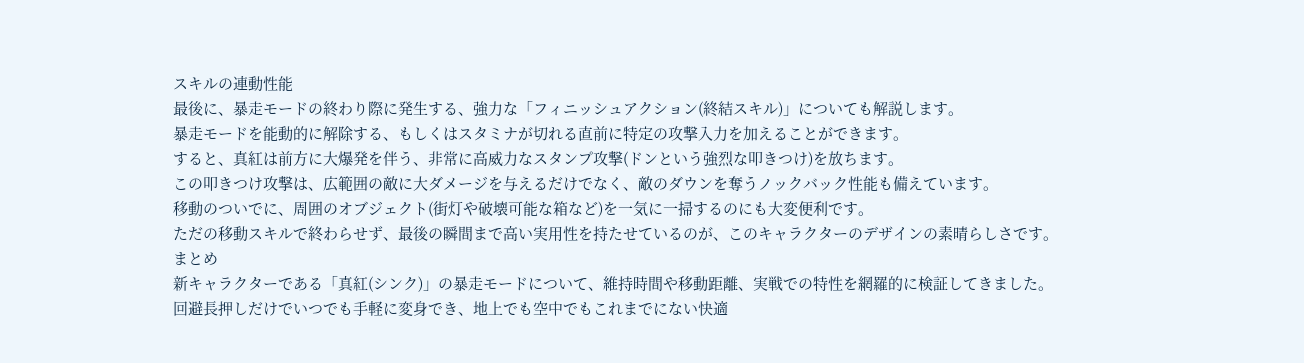スキルの連動性能
最後に、暴走モードの終わり際に発生する、強力な「フィニッシュアクション(終結スキル)」についても解説します。
暴走モードを能動的に解除する、もしくはスタミナが切れる直前に特定の攻撃入力を加えることができます。
すると、真紅は前方に大爆発を伴う、非常に高威力なスタンプ攻撃(ドンという強烈な叩きつけ)を放ちます。
この叩きつけ攻撃は、広範囲の敵に大ダメージを与えるだけでなく、敵のダウンを奪うノックバック性能も備えています。
移動のついでに、周囲のオブジェクト(街灯や破壊可能な箱など)を一気に一掃するのにも大変便利です。
ただの移動スキルで終わらせず、最後の瞬間まで高い実用性を持たせているのが、このキャラクターのデザインの素晴らしさです。
まとめ
新キャラクターである「真紅(シンク)」の暴走モードについて、維持時間や移動距離、実戦での特性を網羅的に検証してきました。
回避長押しだけでいつでも手軽に変身でき、地上でも空中でもこれまでにない快適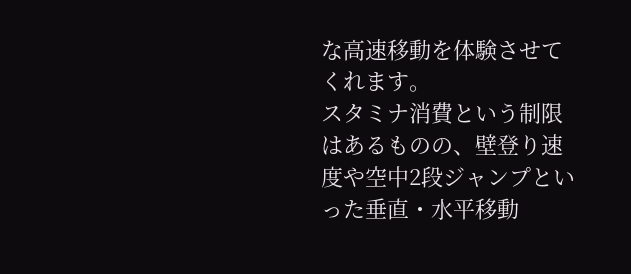な高速移動を体験させてくれます。
スタミナ消費という制限はあるものの、壁登り速度や空中2段ジャンプといった垂直・水平移動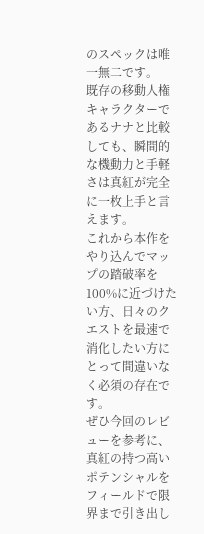のスペックは唯一無二です。
既存の移動人権キャラクターであるナナと比較しても、瞬間的な機動力と手軽さは真紅が完全に一枚上手と言えます。
これから本作をやり込んでマップの踏破率を100%に近づけたい方、日々のクエストを最速で消化したい方にとって間違いなく必須の存在です。
ぜひ今回のレビューを参考に、真紅の持つ高いポテンシャルをフィールドで限界まで引き出し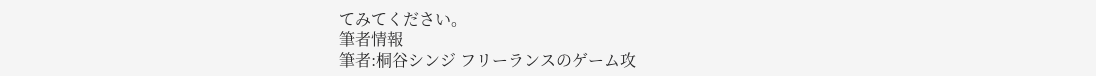てみてください。
筆者情報
筆者:桐谷シンジ フリーランスのゲーム攻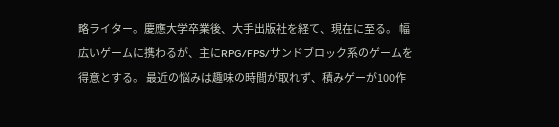略ライター。慶應大学卒業後、大手出版社を経て、現在に至る。 幅広いゲームに携わるが、主にRPG/FPS/サンドブロック系のゲームを得意とする。 最近の悩みは趣味の時間が取れず、積みゲーが100作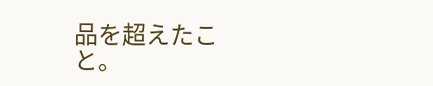品を超えたこと。